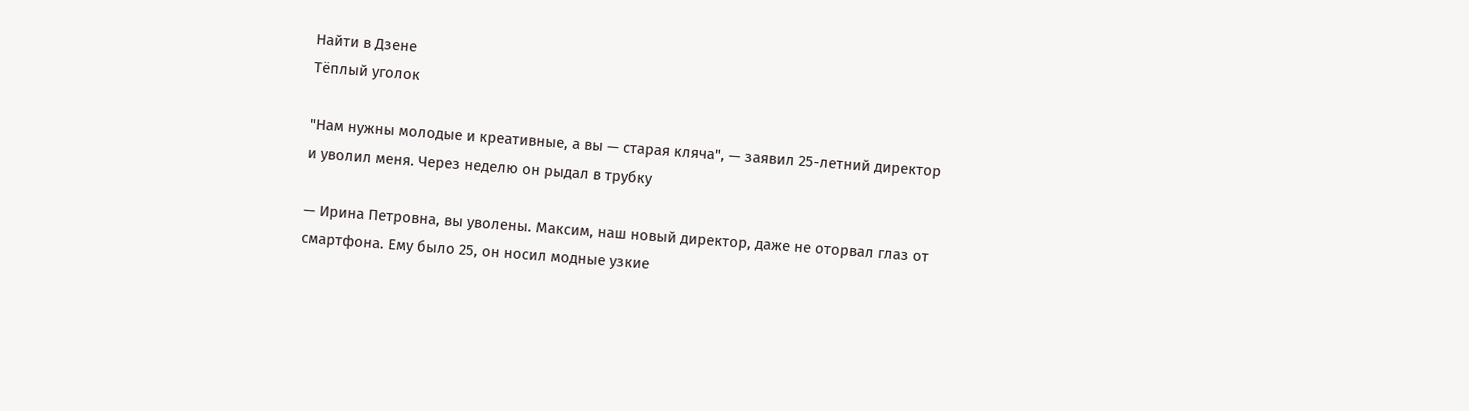Найти в Дзене
Тёплый уголок

"Нам нужны молодые и креативные, а вы — старая кляча", — заявил 25-летний директор и уволил меня. Через неделю он рыдал в трубку

— Ирина Петровна, вы уволены. Максим, наш новый директор, даже не оторвал глаз от смартфона. Ему было 25, он носил модные узкие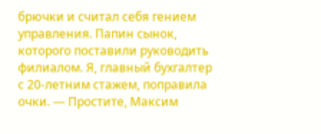брючки и считал себя гением управления. Папин сынок, которого поставили руководить филиалом. Я, главный бухгалтер с 20-летним стажем, поправила очки. — Простите, Максим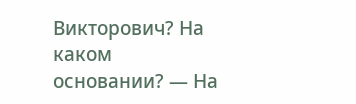Викторович? На каком основании? — На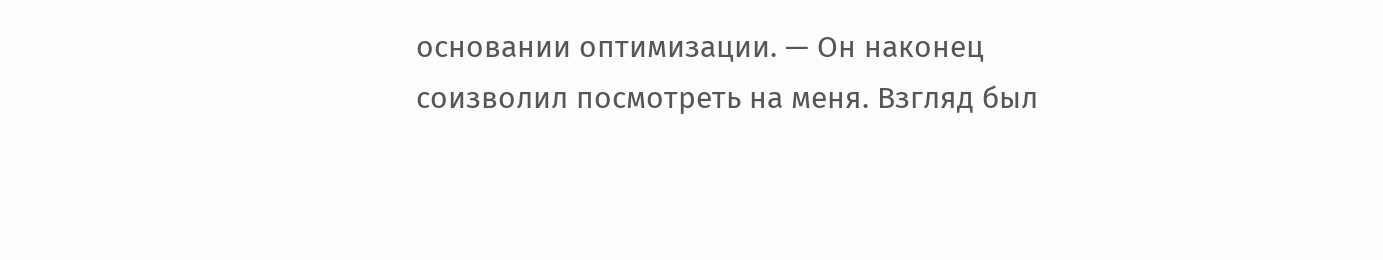основании оптимизации. — Он наконец соизволил посмотреть на меня. Взгляд был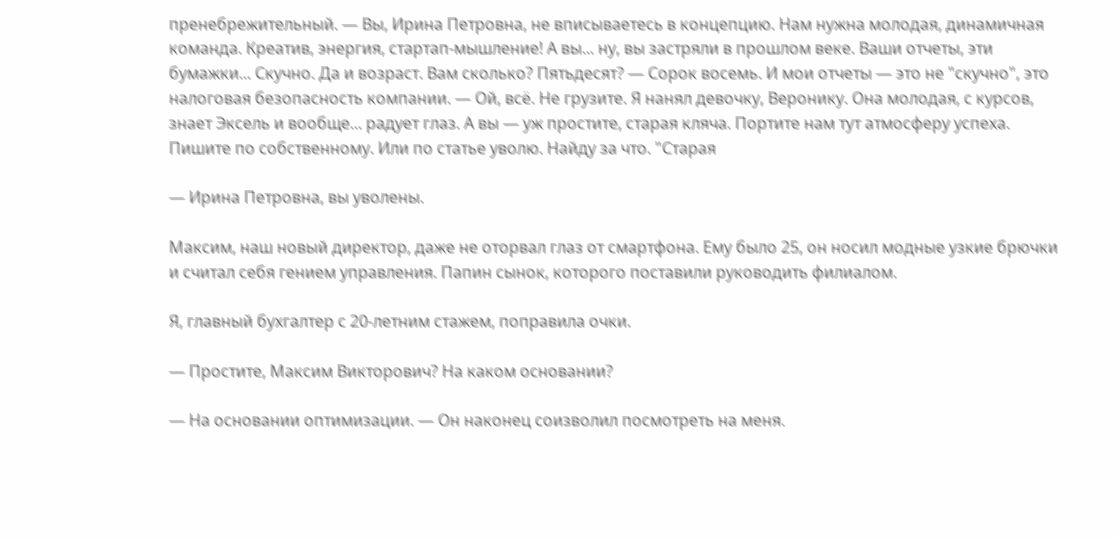пренебрежительный. — Вы, Ирина Петровна, не вписываетесь в концепцию. Нам нужна молодая, динамичная команда. Креатив, энергия, стартап-мышление! А вы... ну, вы застряли в прошлом веке. Ваши отчеты, эти бумажки... Скучно. Да и возраст. Вам сколько? Пятьдесят? — Сорок восемь. И мои отчеты — это не "скучно", это налоговая безопасность компании. — Ой, всё. Не грузите. Я нанял девочку, Веронику. Она молодая, с курсов, знает Эксель и вообще... радует глаз. А вы — уж простите, старая кляча. Портите нам тут атмосферу успеха. Пишите по собственному. Или по статье уволю. Найду за что. "Старая

— Ирина Петровна, вы уволены.

Максим, наш новый директор, даже не оторвал глаз от смартфона. Ему было 25, он носил модные узкие брючки и считал себя гением управления. Папин сынок, которого поставили руководить филиалом.

Я, главный бухгалтер с 20-летним стажем, поправила очки.

— Простите, Максим Викторович? На каком основании?

— На основании оптимизации. — Он наконец соизволил посмотреть на меня.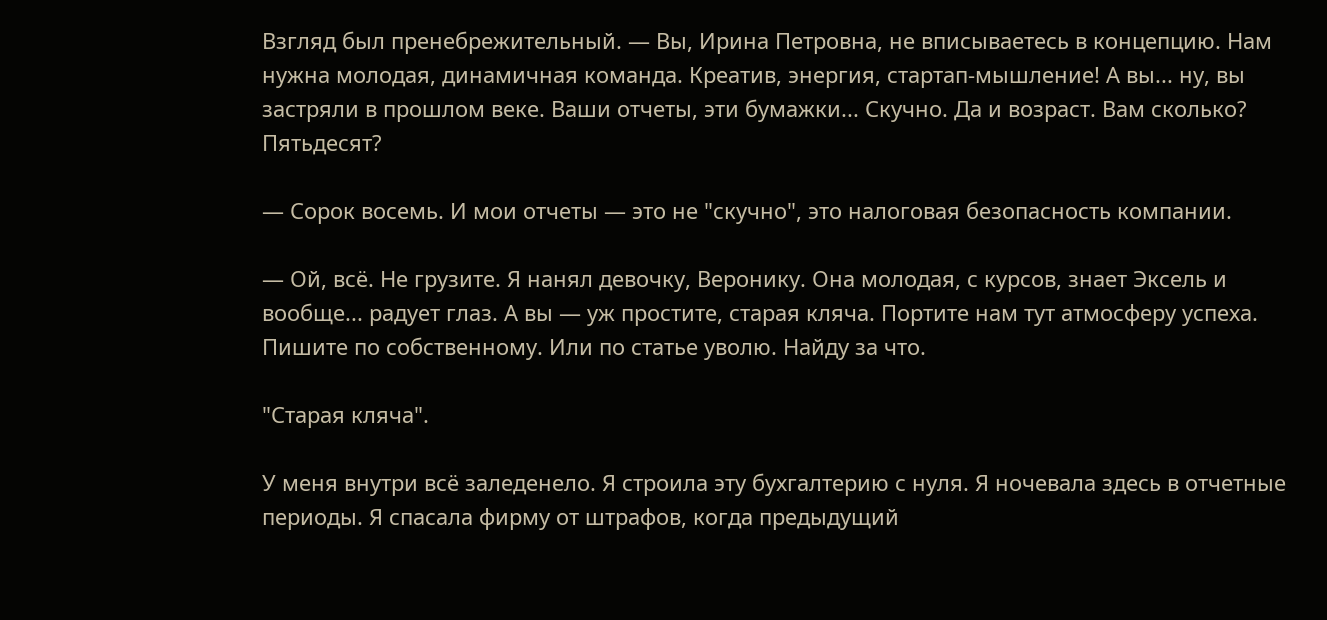Взгляд был пренебрежительный. — Вы, Ирина Петровна, не вписываетесь в концепцию. Нам нужна молодая, динамичная команда. Креатив, энергия, стартап-мышление! А вы... ну, вы застряли в прошлом веке. Ваши отчеты, эти бумажки... Скучно. Да и возраст. Вам сколько? Пятьдесят?

— Сорок восемь. И мои отчеты — это не "скучно", это налоговая безопасность компании.

— Ой, всё. Не грузите. Я нанял девочку, Веронику. Она молодая, с курсов, знает Эксель и вообще... радует глаз. А вы — уж простите, старая кляча. Портите нам тут атмосферу успеха. Пишите по собственному. Или по статье уволю. Найду за что.

"Старая кляча".

У меня внутри всё заледенело. Я строила эту бухгалтерию с нуля. Я ночевала здесь в отчетные периоды. Я спасала фирму от штрафов, когда предыдущий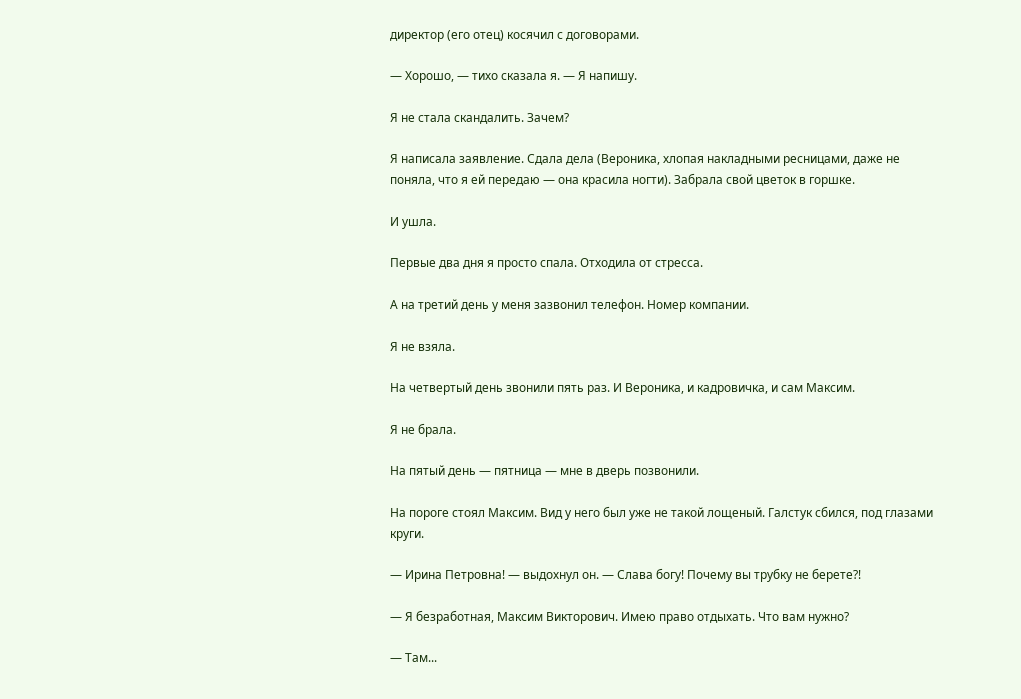директор (его отец) косячил с договорами.

— Хорошо, — тихо сказала я. — Я напишу.

Я не стала скандалить. Зачем?

Я написала заявление. Сдала дела (Вероника, хлопая накладными ресницами, даже не поняла, что я ей передаю — она красила ногти). Забрала свой цветок в горшке.

И ушла.

Первые два дня я просто спала. Отходила от стресса.

А на третий день у меня зазвонил телефон. Номер компании.

Я не взяла.

На четвертый день звонили пять раз. И Вероника, и кадровичка, и сам Максим.

Я не брала.

На пятый день — пятница — мне в дверь позвонили.

На пороге стоял Максим. Вид у него был уже не такой лощеный. Галстук сбился, под глазами круги.

— Ирина Петровна! — выдохнул он. — Слава богу! Почему вы трубку не берете?!

— Я безработная, Максим Викторович. Имею право отдыхать. Что вам нужно?

— Там...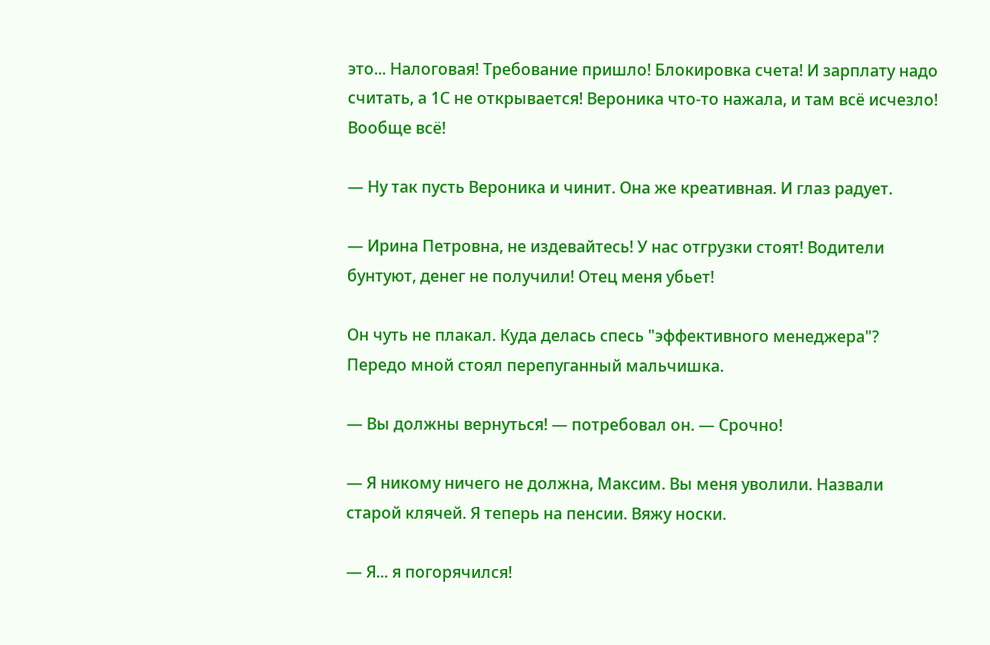это... Налоговая! Требование пришло! Блокировка счета! И зарплату надо считать, а 1С не открывается! Вероника что-то нажала, и там всё исчезло! Вообще всё!

— Ну так пусть Вероника и чинит. Она же креативная. И глаз радует.

— Ирина Петровна, не издевайтесь! У нас отгрузки стоят! Водители бунтуют, денег не получили! Отец меня убьет!

Он чуть не плакал. Куда делась спесь "эффективного менеджера"? Передо мной стоял перепуганный мальчишка.

— Вы должны вернуться! — потребовал он. — Срочно!

— Я никому ничего не должна, Максим. Вы меня уволили. Назвали старой клячей. Я теперь на пенсии. Вяжу носки.

— Я... я погорячился!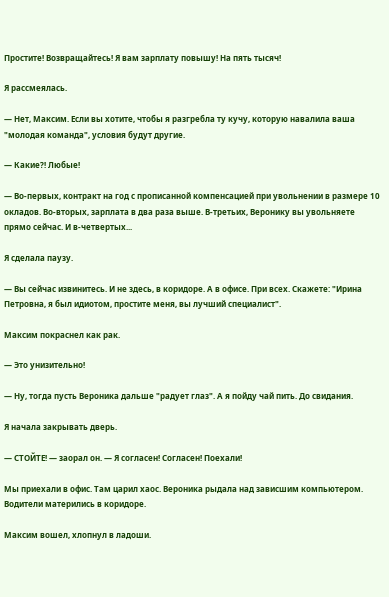Простите! Возвращайтесь! Я вам зарплату повышу! На пять тысяч!

Я рассмеялась.

— Нет, Максим. Если вы хотите, чтобы я разгребла ту кучу, которую навалила ваша "молодая команда", условия будут другие.

— Какие?! Любые!

— Во-первых, контракт на год с прописанной компенсацией при увольнении в размере 10 окладов. Во-вторых, зарплата в два раза выше. В-третьих, Веронику вы увольняете прямо сейчас. И в-четвертых...

Я сделала паузу.

— Вы сейчас извинитесь. И не здесь, в коридоре. А в офисе. При всех. Скажете: "Ирина Петровна, я был идиотом, простите меня, вы лучший специалист".

Максим покраснел как рак.

— Это унизительно!

— Ну, тогда пусть Вероника дальше "радует глаз". А я пойду чай пить. До свидания.

Я начала закрывать дверь.

— СТОЙТЕ! — заорал он. — Я согласен! Согласен! Поехали!

Мы приехали в офис. Там царил хаос. Вероника рыдала над зависшим компьютером. Водители матерились в коридоре.

Максим вошел, хлопнул в ладоши.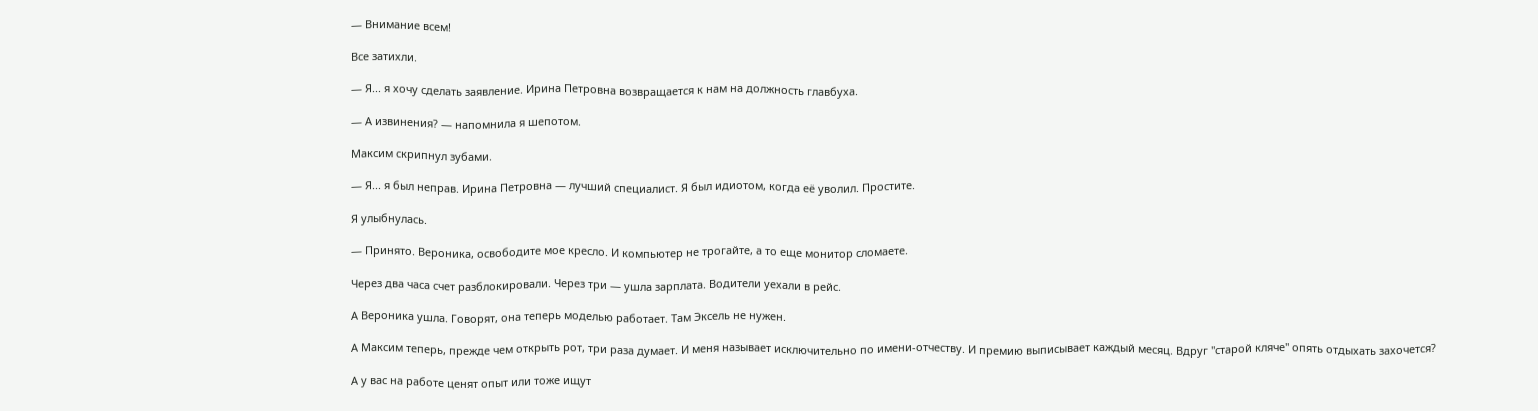— Внимание всем!

Все затихли.

— Я... я хочу сделать заявление. Ирина Петровна возвращается к нам на должность главбуха.

— А извинения? — напомнила я шепотом.

Максим скрипнул зубами.

— Я... я был неправ. Ирина Петровна — лучший специалист. Я был идиотом, когда её уволил. Простите.

Я улыбнулась.

— Принято. Вероника, освободите мое кресло. И компьютер не трогайте, а то еще монитор сломаете.

Через два часа счет разблокировали. Через три — ушла зарплата. Водители уехали в рейс.

А Вероника ушла. Говорят, она теперь моделью работает. Там Эксель не нужен.

А Максим теперь, прежде чем открыть рот, три раза думает. И меня называет исключительно по имени-отчеству. И премию выписывает каждый месяц. Вдруг "старой кляче" опять отдыхать захочется?

А у вас на работе ценят опыт или тоже ищут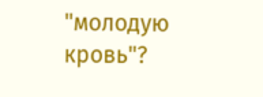"мoлoдую кpoвь"?